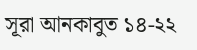সূরা আনকাবুত ১৪-২২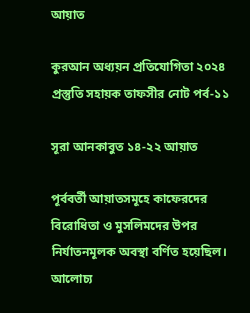আয়াত

কুরআন অধ্যয়ন প্রতিযোগিতা ২০২৪
প্রস্তুতি সহায়ক তাফসীর নোট পর্ব-১১

সূরা আনকাবুত ১৪-২২ আয়াত

পূর্ববর্তী আয়াতসমূহে কাফেরদের বিরোধিতা ও মুসলিমদের উপর নির্যাতনমূলক অবস্থা বর্ণিত হয়েছিল। আলোচ্য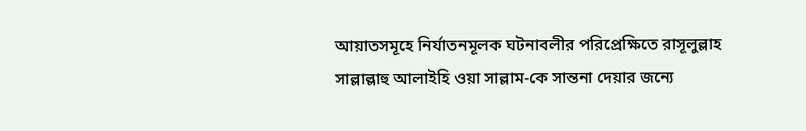আয়াতসমূহে নির্যাতনমূলক ঘটনাবলীর পরিপ্রেক্ষিতে রাসূলুল্লাহ সাল্লাল্লাহু আলাইহি ওয়া সাল্লাম-কে সান্তনা দেয়ার জন্যে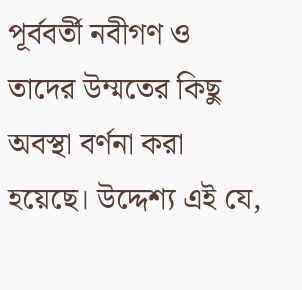পূর্ববর্তী নবীগণ ও তাদের উম্মতের কিছু অবস্থা বর্ণনা করা হয়েছে। উদ্দেশ্য এই যে,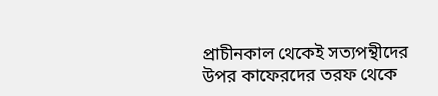প্রাচীনকাল থেকেই সত্যপন্থীদের উপর কাফেরদের তরফ থেকে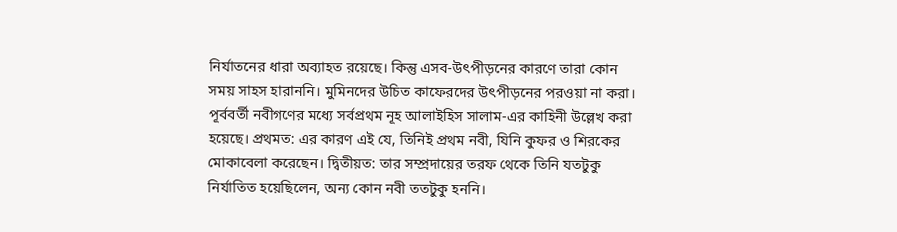নির্যাতনের ধারা অব্যাহত রয়েছে। কিন্তু এসব-উৎপীড়নের কারণে তারা কোন সময় সাহস হারাননি। মুমিনদের উচিত কাফেরদের উৎপীড়নের পরওয়া না করা। পূর্ববর্তী নবীগণের মধ্যে সর্বপ্রথম নূহ আলাইহিস সালাম-এর কাহিনী উল্লেখ করা হয়েছে। প্রথমত: এর কারণ এই যে, তিনিই প্রথম নবী, যিনি কুফর ও শিরকের মোকাবেলা করেছেন। দ্বিতীয়ত: তার সম্প্রদায়ের তরফ থেকে তিনি যতটুকু নির্যাতিত হয়েছিলেন, অন্য কোন নবী ততটুকু হননি।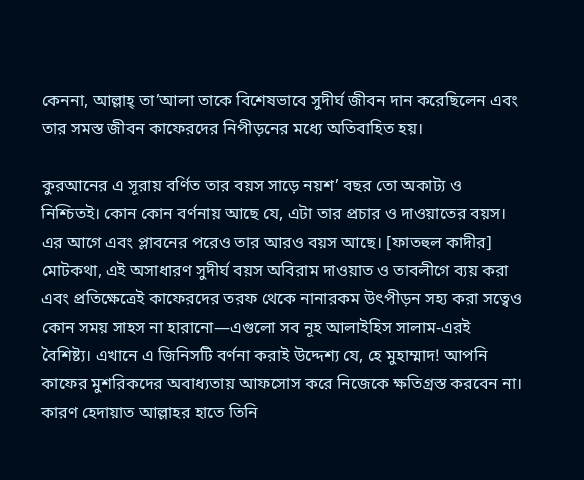কেননা, আল্লাহ্ তা’আলা তাকে বিশেষভাবে সুদীর্ঘ জীবন দান করেছিলেন এবং তার সমস্ত জীবন কাফেরদের নিপীড়নের মধ্যে অতিবাহিত হয়।

কুরআনের এ সূরায় বর্ণিত তার বয়স সাড়ে নয়শ’ বছর তো অকাট্য ও নিশ্চিতই। কোন কোন বর্ণনায় আছে যে, এটা তার প্রচার ও দাওয়াতের বয়স। এর আগে এবং প্লাবনের পরেও তার আরও বয়স আছে। [ফাতহুল কাদীর] মোটকথা, এই অসাধারণ সুদীর্ঘ বয়স অবিরাম দাওয়াত ও তাবলীগে ব্যয় করা এবং প্রতিক্ষেত্রেই কাফেরদের তরফ থেকে নানারকম উৎপীড়ন সহ্য করা সত্বেও কোন সময় সাহস না হারানো—এগুলো সব নূহ আলাইহিস সালাম-এরই বৈশিষ্ট্য। এখানে এ জিনিসটি বর্ণনা করাই উদ্দেশ্য যে, হে মুহাম্মাদ! আপনি কাফের মুশরিকদের অবাধ্যতায় আফসোস করে নিজেকে ক্ষতিগ্ৰস্ত করবেন না। কারণ হেদায়াত আল্লাহর হাতে তিনি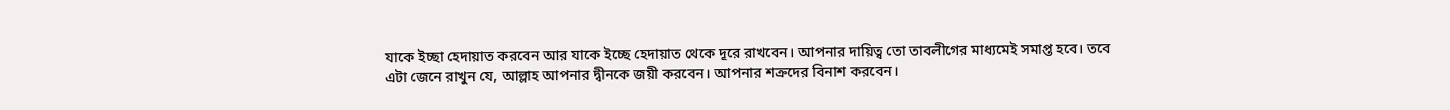যাকে ইচ্ছা হেদায়াত করবেন আর যাকে ইচ্ছে হেদায়াত থেকে দূরে রাখবেন। আপনার দায়িত্ব তো তাবলীগের মাধ্যমেই সমাপ্ত হবে। তবে এটা জেনে রাখুন যে, আল্লাহ আপনার দ্বীনকে জয়ী করবেন। আপনার শক্ৰদের বিনাশ করবেন।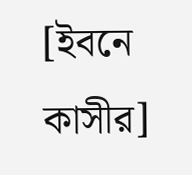[ইবনে কাসীর]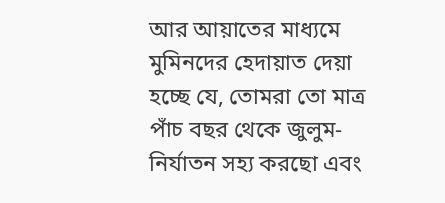আর আয়াতের মাধ্যমে মুমিনদের হেদায়াত দেয়া হচ্ছে যে, তোমরা তো মাত্ৰ পাঁচ বছর থেকে জুলুম-নির্যাতন সহ্য করছো এবং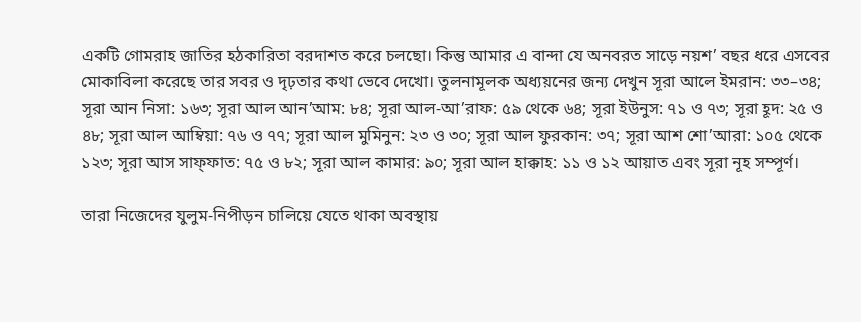একটি গোমরাহ জাতির হঠকারিতা বরদাশত করে চলছো। কিন্তু আমার এ বান্দা যে অনবরত সাড়ে নয়শ’ বছর ধরে এসবের মোকাবিলা করেছে তার সবর ও দৃঢ়তার কথা ভেবে দেখো। তুলনামূলক অধ্যয়নের জন্য দেখুন সূরা আলে ইমরান: ৩৩–৩৪; সূরা আন নিসা: ১৬৩; সূরা আল আন’আম: ৮৪; সূরা আল-আ’রাফ: ৫৯ থেকে ৬৪; সূরা ইউনুস: ৭১ ও ৭৩; সূরা হূদ: ২৫ ও ৪৮; সূরা আল আম্বিয়া: ৭৬ ও ৭৭; সূরা আল মুমিনুন: ২৩ ও ৩০; সূরা আল ফুরকান: ৩৭; সূরা আশ শো’আরা: ১০৫ থেকে ১২৩; সূরা আস সাফ্‌ফাত: ৭৫ ও ৮২; সূরা আল কামার: ৯০; সূরা আল হাক্কাহ: ১১ ও ১২ আয়াত এবং সূরা নূহ সম্পূর্ণ।

তারা নিজেদের যুলুম-নিপীড়ন চালিয়ে যেতে থাকা অবস্থায়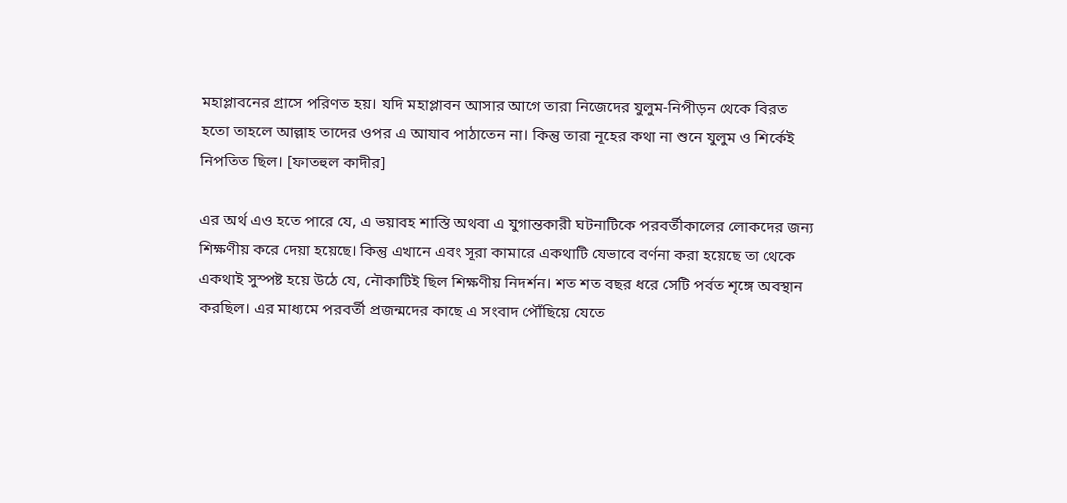মহাপ্লাবনের গ্রাসে পরিণত হয়। যদি মহাপ্লাবন আসার আগে তারা নিজেদের যুলুম-নিপীড়ন থেকে বিরত হতো তাহলে আল্লাহ তাদের ওপর এ আযাব পাঠাতেন না। কিন্তু তারা নূহের কথা না শুনে যুলুম ও শির্কেই নিপতিত ছিল। [ফাতহুল কাদীর]

এর অর্থ এও হতে পারে যে, এ ভয়াবহ শাস্তি অথবা এ যুগান্তকারী ঘটনাটিকে পরবর্তীকালের লোকদের জন্য শিক্ষণীয় করে দেয়া হয়েছে। কিন্তু এখানে এবং সূরা কামারে একথাটি যেভাবে বর্ণনা করা হয়েছে তা থেকে একথাই সুস্পষ্ট হয়ে উঠে যে, নৌকাটিই ছিল শিক্ষণীয় নিদর্শন। শত শত বছর ধরে সেটি পর্বত শৃঙ্গে অবস্থান করছিল। এর মাধ্যমে পরবর্তী প্রজন্মদের কাছে এ সংবাদ পৌঁছিয়ে যেতে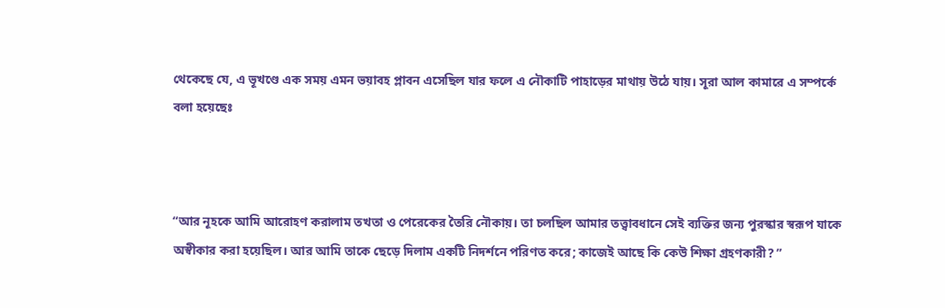থেকেছে যে, এ ভূখণ্ডে এক সময় এমন ভয়াবহ প্লাবন এসেছিল যার ফলে এ নৌকাটি পাহাড়ের মাথায় উঠে যায়। সূরা আল কামারে এ সম্পর্কে বলা হয়েছেঃ



“আর নূহকে আমি আরোহণ করালাম তখতা ও পেরেকের তৈরি নৌকায়। তা চলছিল আমার তত্ত্বাবধানে সেই ব্যক্তির জন্য পুরস্কার স্বরূপ যাকে অস্বীকার করা হয়েছিল। আর আমি তাকে ছেড়ে দিলাম একটি নিদর্শনে পরিণত করে; কাজেই আছে কি কেউ শিক্ষা গ্রহণকারী? ”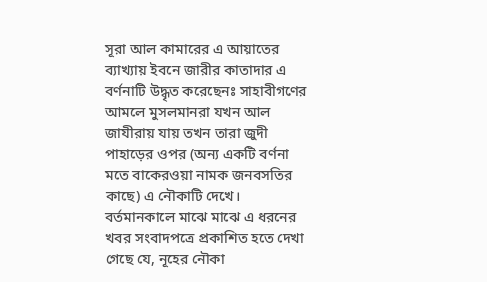সূরা আল কামারের এ আয়াতের ব্যাখ্যায় ইবনে জারীর কাতাদার এ বর্ণনাটি উদ্ধৃত করেছেনঃ সাহাবীগণের আমলে মুসলমানরা যখন আল জাযীরায় যায় তখন তারা জুদী পাহাড়ের ওপর (অন্য একটি বর্ণনা মতে বাকেরওয়া নামক জনবসতির কাছে) এ নৌকাটি দেখে। বর্তমানকালে মাঝে মাঝে এ ধরনের খবর সংবাদপত্রে প্রকাশিত হতে দেখা গেছে যে, নূহের নৌকা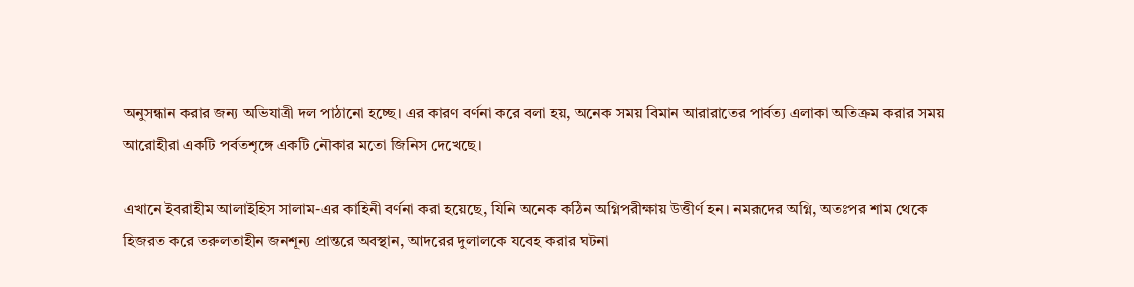অনুসন্ধান করার জন্য অভিযাত্রী দল পাঠানো হচ্ছে। এর কারণ বর্ণনা করে বলা হয়, অনেক সময় বিমান আরারাতের পার্বত্য এলাকা অতিক্রম করার সময় আরোহীরা একটি পর্বতশৃঙ্গে একটি নৌকার মতো জিনিস দেখেছে।

এখানে ইবরাহীম আলাইহিস সালাম-এর কাহিনী বর্ণনা করা হয়েছে, যিনি অনেক কঠিন অগ্নিপরীক্ষায় উত্তীর্ণ হন। নমরূদের অগ্নি, অতঃপর শাম থেকে হিজরত করে তরুলতাহীন জনশূন্য প্রান্তরে অবস্থান, আদরের দুলালকে যবেহ করার ঘটনা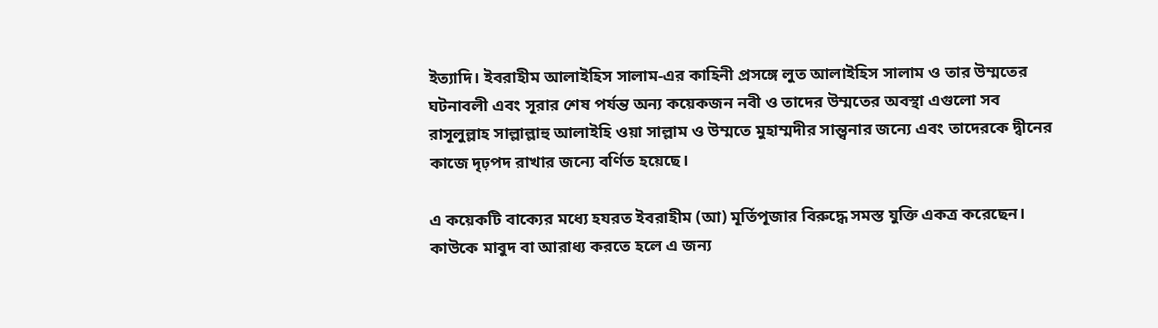ইত্যাদি। ইবরাহীম আলাইহিস সালাম-এর কাহিনী প্রসঙ্গে লুত আলাইহিস সালাম ও তার উম্মতের ঘটনাবলী এবং সূরার শেষ পর্যন্ত অন্য কয়েকজন নবী ও তাদের উম্মতের অবস্থা এগুলো সব রাসূলুল্লাহ সাল্লাল্লাহু আলাইহি ওয়া সাল্লাম ও উম্মতে মুহাম্মদীর সান্ত্বনার জন্যে এবং তাদেরকে দ্বীনের কাজে দৃঢ়পদ রাখার জন্যে বর্ণিত হয়েছে।

এ কয়েকটি বাক্যের মধ্যে হযরত ইবরাহীম (আ) মূর্তিপূজার বিরুদ্ধে সমস্ত যুক্তি একত্র করেছেন। কাউকে মাবুদ বা আরাধ্য করতে হলে এ জন্য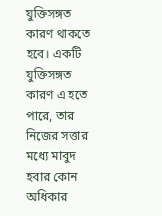যুক্তিসঙ্গত কারণ থাকতে হবে। একটি যুক্তিসঙ্গত কারণ এ হতে পারে, তার নিজের সত্তার মধ্যে মাবুদ হবার কোন অধিকার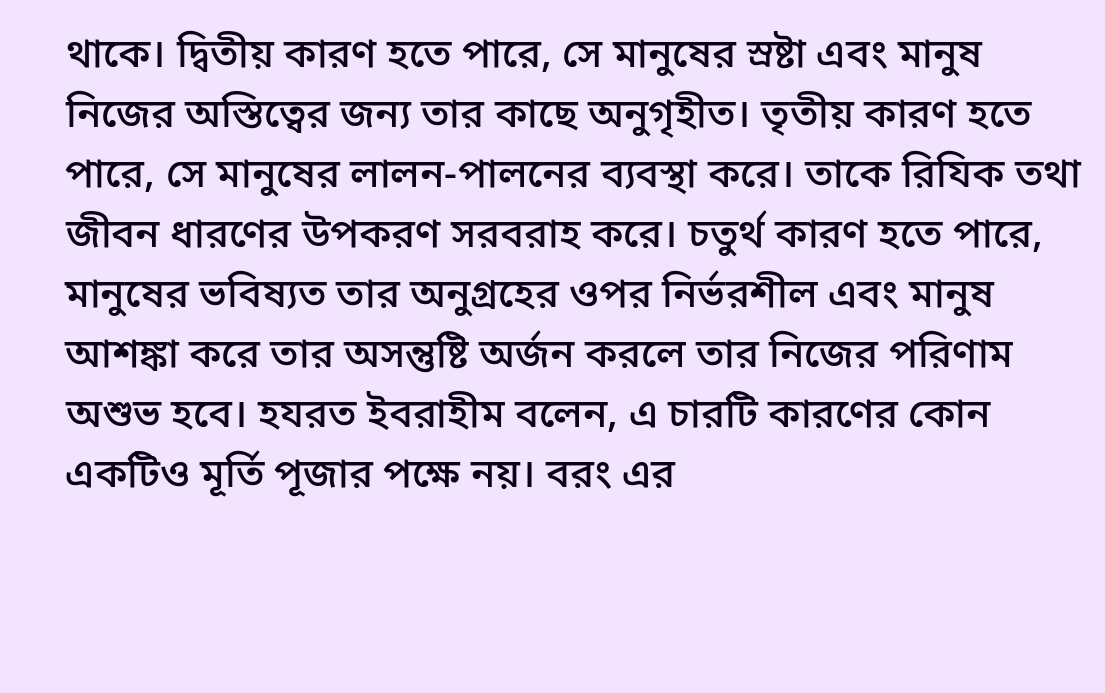থাকে। দ্বিতীয় কারণ হতে পারে, সে মানুষের স্রষ্টা এবং মানুষ নিজের অস্তিত্বের জন্য তার কাছে অনুগৃহীত। তৃতীয় কারণ হতে পারে, সে মানুষের লালন-পালনের ব্যবস্থা করে। তাকে রিযিক তথা জীবন ধারণের উপকরণ সরবরাহ করে। চতুর্থ কারণ হতে পারে, মানুষের ভবিষ্যত তার অনুগ্রহের ওপর নির্ভরশীল এবং মানুষ আশঙ্কা করে তার অসন্তুষ্টি অর্জন করলে তার নিজের পরিণাম অশুভ হবে। হযরত ইবরাহীম বলেন, এ চারটি কারণের কোন একটিও মূর্তি পূজার পক্ষে নয়। বরং এর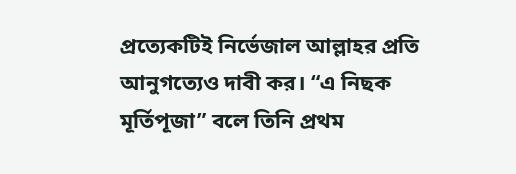প্রত্যেকটিই নির্ভেজাল আল্লাহর প্রতি আনুগত্যেও দাবী কর। “এ নিছক মূর্তিপূজা” বলে তিনি প্রথম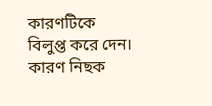কারণটিকে বিলুপ্ত করে দেন। কারণ নিছক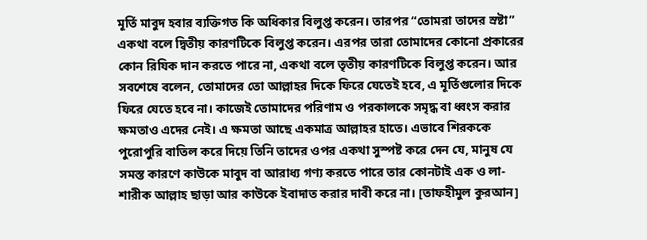মূর্তি মাবুদ হবার ব্যক্তিগত কি অধিকার বিলুপ্ত করেন। তারপর “তোমরা তাদের স্রষ্টা” একথা বলে দ্বিতীয় কারণটিকে বিলুপ্ত করেন। এরপর তারা তোমাদের কোনো প্রকারের কোন রিযিক দান করতে পারে না, একথা বলে তৃতীয় কারণটিকে বিলুপ্ত করেন। আর সবশেষে বলেন, তোমাদের তো আল্লাহর দিকে ফিরে যেতেই হবে, এ মূর্তিগুলোর দিকে ফিরে যেতে হবে না। কাজেই তোমাদের পরিণাম ও পরকালকে সমৃদ্ধ বা ধ্বংস করার ক্ষমতাও এদের নেই। এ ক্ষমতা আছে একমাত্র আল্লাহর হাতে। এভাবে শিরককে পুরোপুরি বাতিল করে দিয়ে তিনি তাদের ওপর একথা সুস্পষ্ট করে দেন যে, মানুষ যে সমস্ত কারণে কাউকে মাবুদ বা আরাধ্য গণ্য করতে পারে তার কোনটাই এক ও লা-শারীক আল্লাহ‌ ছাড়া আর কাউকে ইবাদাত করার দাবী করে না। [তাফহীমুল কুরআন]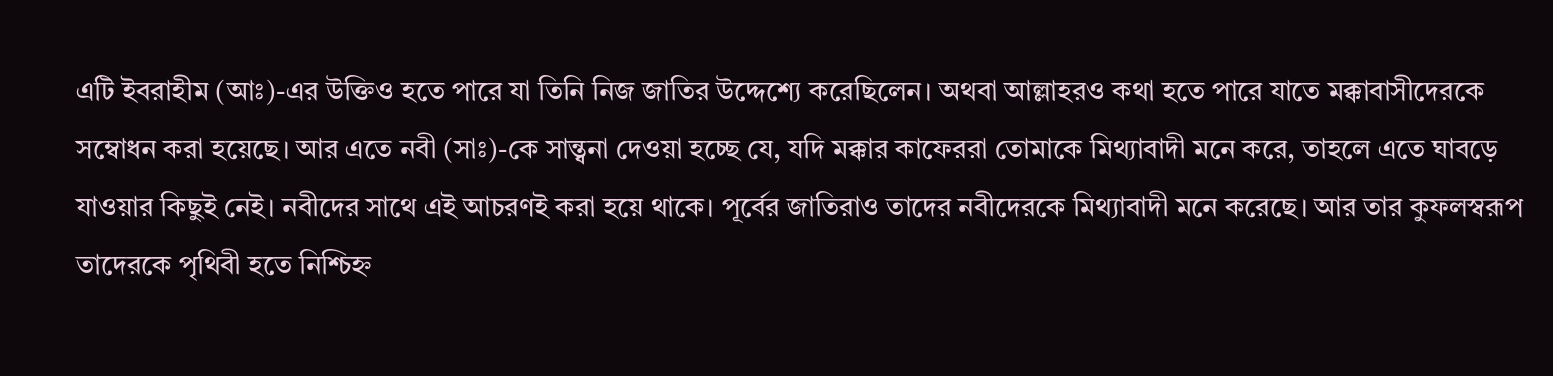এটি ইবরাহীম (আঃ)-এর উক্তিও হতে পারে যা তিনি নিজ জাতির উদ্দেশ্যে করেছিলেন। অথবা আল্লাহরও কথা হতে পারে যাতে মক্কাবাসীদেরকে সম্বোধন করা হয়েছে। আর এতে নবী (সাঃ)-কে সান্ত্বনা দেওয়া হচ্ছে যে, যদি মক্কার কাফেররা তোমাকে মিথ্যাবাদী মনে করে, তাহলে এতে ঘাবড়ে যাওয়ার কিছুই নেই। নবীদের সাথে এই আচরণই করা হয়ে থাকে। পূর্বের জাতিরাও তাদের নবীদেরকে মিথ্যাবাদী মনে করেছে। আর তার কুফলস্বরূপ তাদেরকে পৃথিবী হতে নিশ্চিহ্ন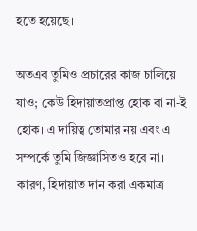হতে হয়েছে।

অতএব তুমিও প্রচারের কাজ চালিয়ে যাও; কেউ হিদায়াতপ্রাপ্ত হোক বা না-ই হোক। এ দায়িত্ব তোমার নয় এবং এ সম্পর্কে তুমি জিজ্ঞাসিতও হবে না। কারণ, হিদায়াত দান করা একমাত্র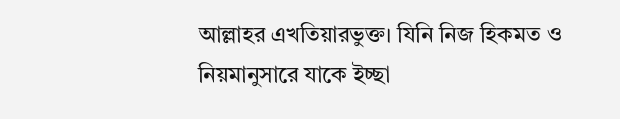আল্লাহর এখতিয়ারভুক্ত। যিনি নিজ হিকমত ও নিয়মানুসারে যাকে ইচ্ছা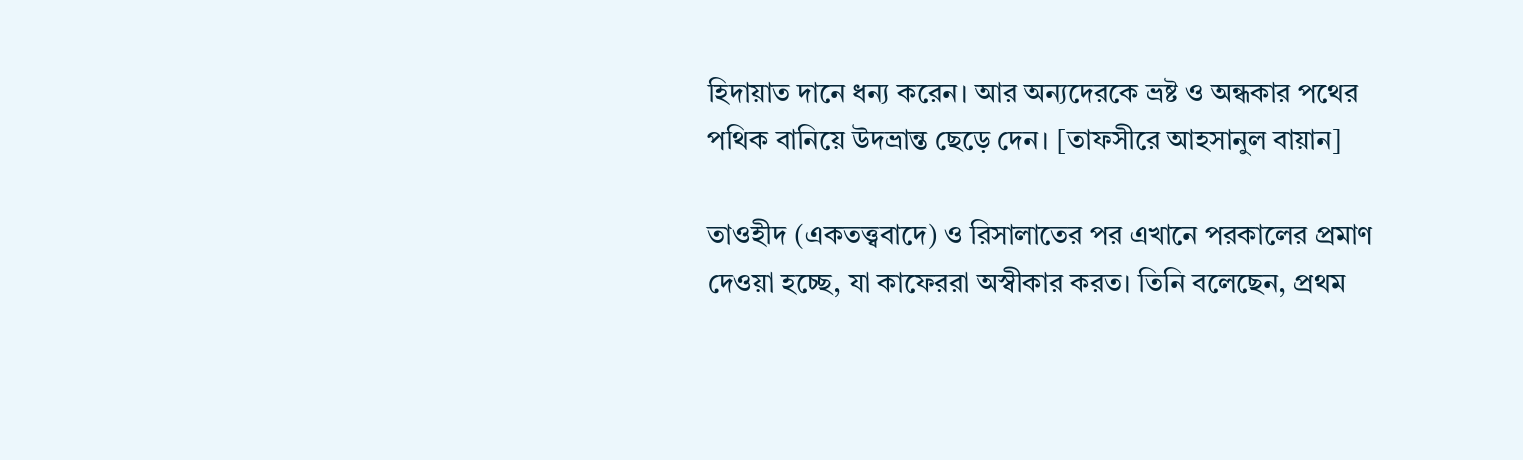হিদায়াত দানে ধন্য করেন। আর অন্যদেরকে ভ্রষ্ট ও অন্ধকার পথের পথিক বানিয়ে উদভ্রান্ত ছেড়ে দেন। [তাফসীরে আহসানুল বায়ান]

তাওহীদ (একতত্ত্ববাদে) ও রিসালাতের পর এখানে পরকালের প্রমাণ দেওয়া হচ্ছে, যা কাফেররা অস্বীকার করত। তিনি বলেছেন, প্রথম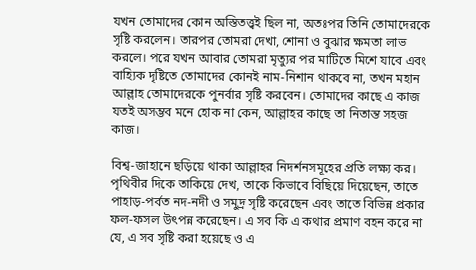যখন তোমাদের কোন অস্তিতত্ত্বই ছিল না, অতঃপর তিনি তোমাদেরকে সৃষ্টি করলেন। তারপর তোমরা দেখা, শোনা ও বুঝার ক্ষমতা লাভ করলে। পরে যখন আবার তোমরা মৃত্যুর পর মাটিতে মিশে যাবে এবং বাহ্যিক দৃষ্টিতে তোমাদের কোনই নাম-নিশান থাকবে না, তখন মহান আল্লাহ তোমাদেরকে পুনর্বার সৃষ্টি করবেন। তোমাদের কাছে এ কাজ যতই অসম্ভব মনে হোক না কেন, আল্লাহর কাছে তা নিতান্ত সহজ কাজ।

বিশ্ব-জাহানে ছড়িয়ে থাকা আল্লাহর নিদর্শনসমূহের প্রতি লক্ষ্য কর। পৃথিবীর দিকে তাকিয়ে দেখ, তাকে কিভাবে বিছিয়ে দিয়েছেন, তাতে পাহাড়-পর্বত নদ-নদী ও সমুদ্র সৃষ্টি করেছেন এবং তাতে বিভিন্ন প্রকার ফল-ফসল উৎপন্ন করেছেন। এ সব কি এ কথার প্রমাণ বহন করে না যে, এ সব সৃষ্টি করা হয়েছে ও এ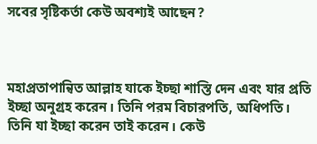সবের সৃষ্টিকর্তা কেউ অবশ্যই আছেন?



মহাপ্রতাপান্বিত আল্লাহ যাকে ইচ্ছা শাস্তি দেন এবং যার প্রতি ইচ্ছা অনুগ্রহ করেন। তিনি পরম বিচারপতি, অধিপতি। তিনি যা ইচ্ছা করেন তাই করেন। কেউ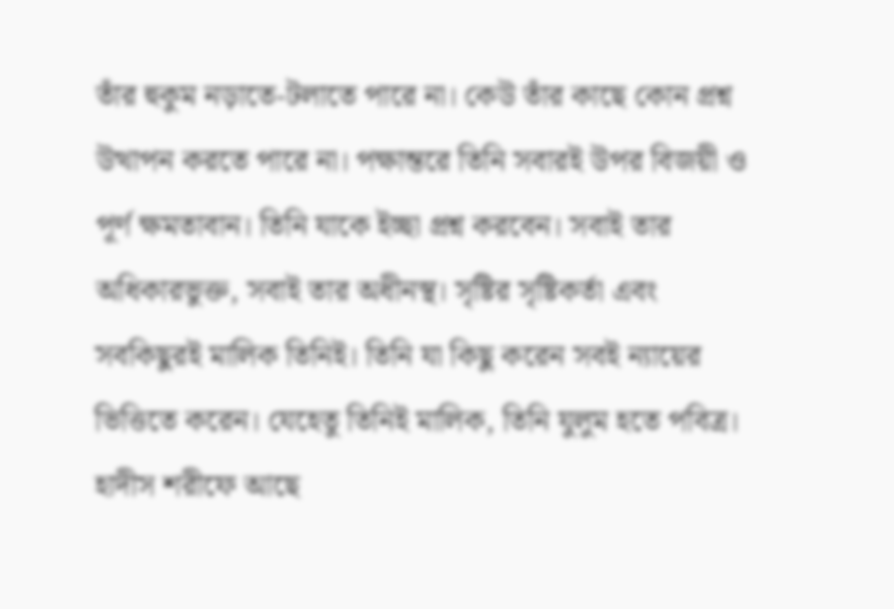তাঁর হুকুম নড়াতে-টলাতে পারে না। কেউ তাঁর কাছে কোন প্রশ্ন উত্থাপন করতে পারে না। পক্ষান্তরে তিনি সবারই উপর বিজয়ী ও পূর্ণ ক্ষমতাবান। তিনি যাকে ইচ্ছা প্রশ্ন করবেন। সবাই তার অধিকারভুক্ত, সবাই তার অধীনস্থ। সৃষ্টির সৃষ্টিকর্তা এবং সবকিছুরই মালিক তিনিই। তিনি যা কিছু করেন সবই ন্যায়ের ভিত্তিতে করেন। যেহেতু তিনিই মালিক, তিনি যুলুম হতে পবিত্র। হাদীস শরীফে আছে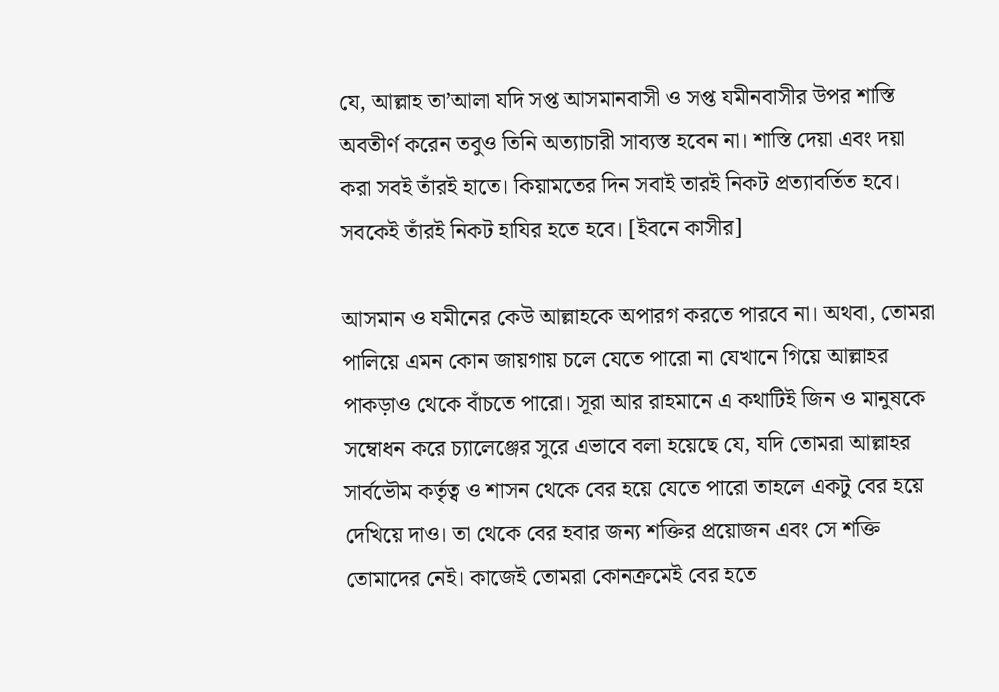যে, আল্লাহ তা’আলা যদি সপ্ত আসমানবাসী ও সপ্ত যমীনবাসীর উপর শাস্তি অবতীর্ণ করেন তবুও তিনি অত্যাচারী সাব্যস্ত হবেন না। শাস্তি দেয়া এবং দয়া করা সবই তাঁরই হাতে। কিয়ামতের দিন সবাই তারই নিকট প্রত্যাবর্তিত হবে। সবকেই তাঁরই নিকট হাযির হতে হবে। [ইবনে কাসীর]

আসমান ও যমীনের কেউ আল্লাহকে অপারগ করতে পারবে না। অথবা, তোমরা পালিয়ে এমন কোন জায়গায় চলে যেতে পারো না যেখানে গিয়ে আল্লাহর পাকড়াও থেকে বাঁচতে পারো। সূরা আর রাহমানে এ কথাটিই জিন ও মানুষকে সম্বোধন করে চ্যালেঞ্জের সুরে এভাবে বলা হয়েছে যে, যদি তোমরা আল্লাহর সার্বভৌম কর্তৃত্ব ও শাসন থেকে বের হয়ে যেতে পারো তাহলে একটু বের হয়ে দেখিয়ে দাও। তা থেকে বের হবার জন্য শক্তির প্রয়োজন এবং সে শক্তি তোমাদের নেই। কাজেই তোমরা কোনক্রমেই বের হতে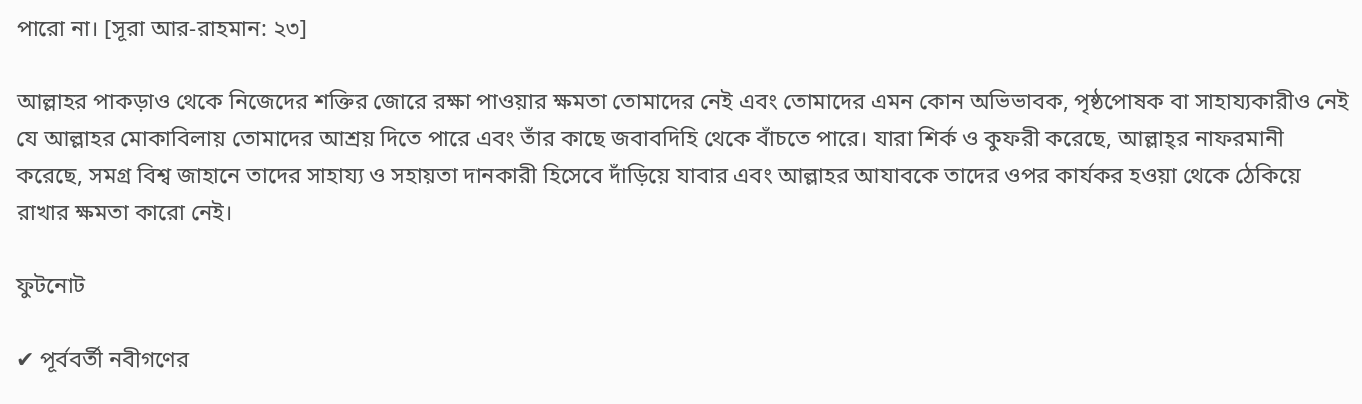পারো না। [সূরা আর-রাহমান: ২৩]

আল্লাহর পাকড়াও থেকে নিজেদের শক্তির জোরে রক্ষা পাওয়ার ক্ষমতা তোমাদের নেই এবং তোমাদের এমন কোন অভিভাবক, পৃষ্ঠপোষক বা সাহায্যকারীও নেই যে আল্লাহর মোকাবিলায় তোমাদের আশ্রয় দিতে পারে এবং তাঁর কাছে জবাবদিহি থেকে বাঁচতে পারে। যারা শির্ক ও কুফরী করেছে, আল্লাহ্‌র নাফরমানী করেছে, সমগ্র বিশ্ব জাহানে তাদের সাহায্য ও সহায়তা দানকারী হিসেবে দাঁড়িয়ে যাবার এবং আল্লাহর আযাবকে তাদের ওপর কার্যকর হওয়া থেকে ঠেকিয়ে রাখার ক্ষমতা কারো নেই।

ফুটনোট

✔ পূর্ববর্তী নবীগণের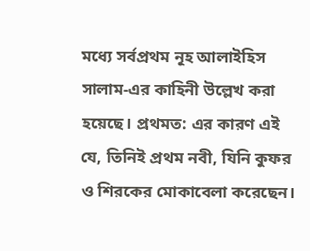মধ্যে সর্বপ্রথম নূহ আলাইহিস সালাম-এর কাহিনী উল্লেখ করা হয়েছে। প্রথমত: এর কারণ এই যে, তিনিই প্রথম নবী, যিনি কুফর ও শিরকের মোকাবেলা করেছেন।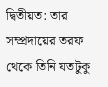দ্বিতীয়ত: তার সম্প্রদায়ের তরফ থেকে তিনি যতটুকু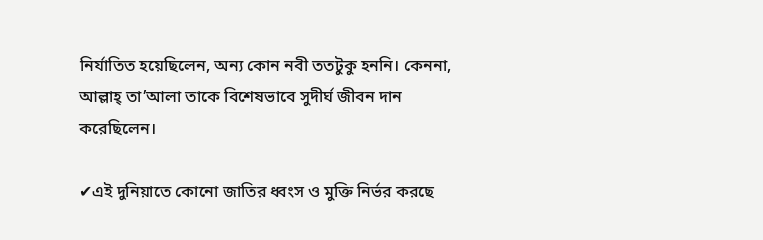নির্যাতিত হয়েছিলেন, অন্য কোন নবী ততটুকু হননি। কেননা, আল্লাহ্ তা’আলা তাকে বিশেষভাবে সুদীর্ঘ জীবন দান করেছিলেন।

✔এই দুনিয়াতে কোনো জাতির ধ্বংস ও মুক্তি নির্ভর করছে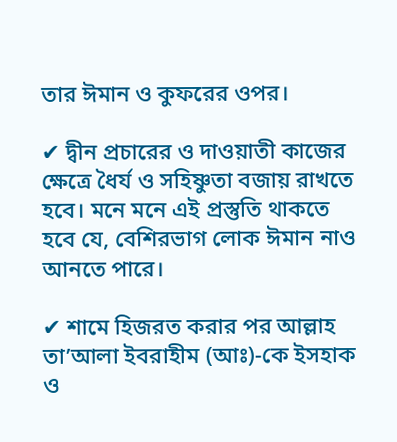তার ঈমান ও কুফরের ওপর।

✔ দ্বীন প্রচারের ও দাওয়াতী কাজের ক্ষেত্রে ধৈর্য ও সহিষ্ণুতা বজায় রাখতে হবে। মনে মনে এই প্রস্তুতি থাকতে হবে যে, বেশিরভাগ লোক ঈমান নাও আনতে পারে।

✔ শামে হিজরত করার পর আল্লাহ তা’আলা ইবরাহীম (আঃ)-কে ইসহাক ও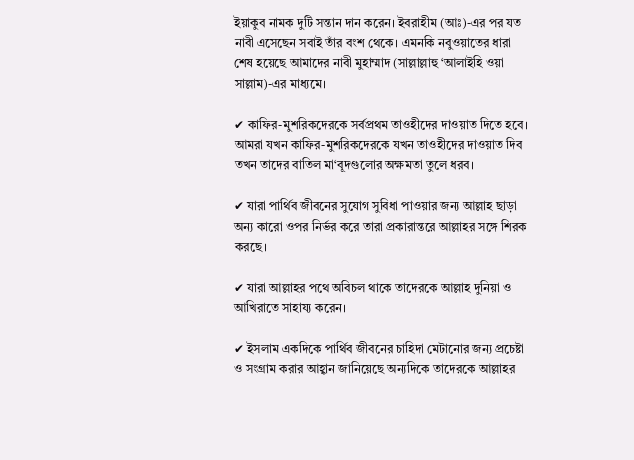ইয়াকুব নামক দুটি সন্তান দান করেন। ইবরাহীম (আঃ)-এর পর যত নাবী এসেছেন সবাই তাঁর বংশ থেকে। এমনকি নবুওয়াতের ধারা শেষ হয়েছে আমাদের নাবী মুহাম্মাদ (সাল্লাল্লাহু ‘আলাইহি ওয়া সাল্লাম)-এর মাধ্যমে।

✔ কাফির-মুশরিকদেরকে সর্বপ্রথম তাওহীদের দাওয়াত দিতে হবে। আমরা যখন কাফির-মুশরিকদেরকে যখন তাওহীদের দাওয়াত দিব তখন তাদের বাতিল মা‘বূদগুলোর অক্ষমতা তুলে ধরব।

✔ যারা পার্থিব জীবনের সুযোগ সুবিধা পাওয়ার জন্য আল্লাহ ছাড়া অন্য কারো ওপর নির্ভর করে তারা প্রকারান্তরে আল্লাহর সঙ্গে শিরক করছে।

✔ যারা আল্লাহর পথে অবিচল থাকে তাদেরকে আল্লাহ দুনিয়া ও আখিরাতে সাহায্য করেন।

✔ ইসলাম একদিকে পার্থিব জীবনের চাহিদা মেটানোর জন্য প্রচেষ্টা ও সংগ্রাম করার আহ্বান জানিয়েছে অন্যদিকে তাদেরকে আল্লাহর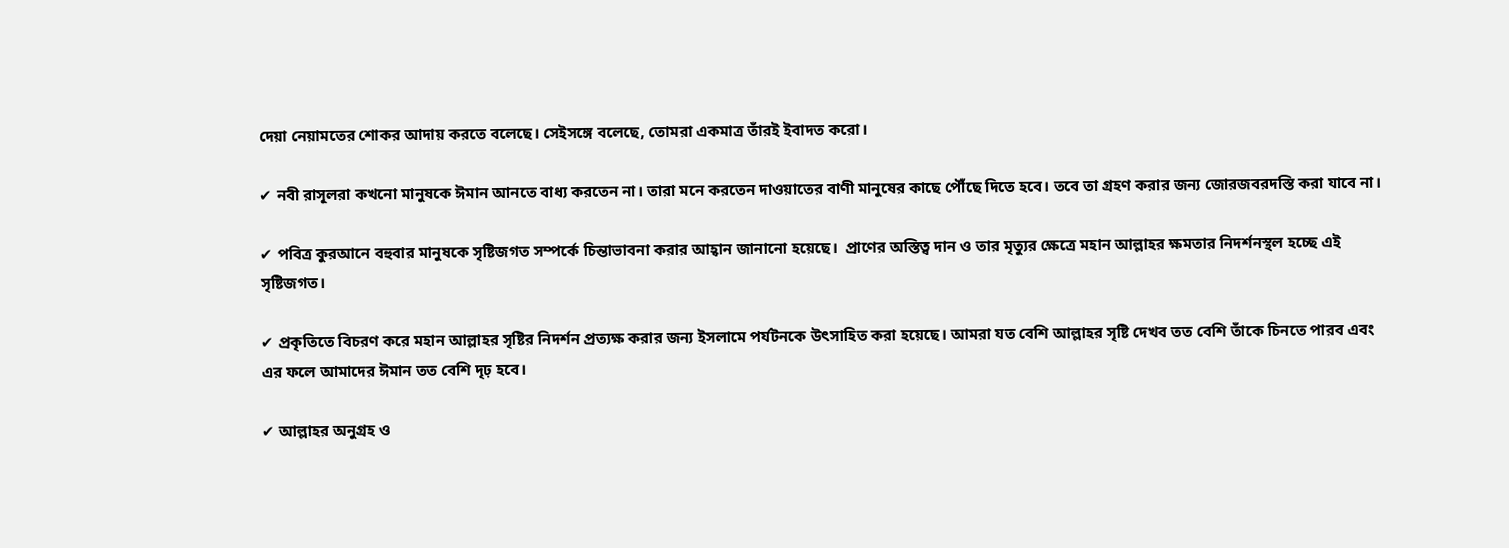দেয়া নেয়ামতের শোকর আদায় করতে বলেছে। সেইসঙ্গে বলেছে, তোমরা একমাত্র তাঁরই ইবাদত করো।

✔ নবী রাসূলরা কখনো মানুষকে ঈমান আনতে বাধ্য করতেন না। তারা মনে করতেন দাওয়াতের বাণী মানুষের কাছে পৌঁছে দিতে হবে। তবে তা গ্রহণ করার জন্য জোরজবরদস্তি করা যাবে না।

✔ পবিত্র কুরআনে বহুবার মানুষকে সৃষ্টিজগত সম্পর্কে চিন্তাভাবনা করার আহ্বান জানানো হয়েছে।  প্রাণের অস্তিত্ব দান ও তার মৃত্যুর ক্ষেত্রে মহান আল্লাহর ক্ষমতার নিদর্শনস্থল হচ্ছে এই সৃষ্টিজগত।

✔ প্রকৃতিতে বিচরণ করে মহান আল্লাহর সৃষ্টির নিদর্শন প্রত্যক্ষ করার জন্য ইসলামে পর্যটনকে উৎসাহিত করা হয়েছে। আমরা যত বেশি আল্লাহর সৃষ্টি দেখব তত বেশি তাঁকে চিনতে পারব এবং এর ফলে আমাদের ঈমান তত বেশি দৃঢ় হবে।

✔ আল্লাহর অনুগ্রহ ও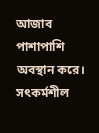আজাব পাশাপাশি অবস্থান করে। সৎকর্মশীল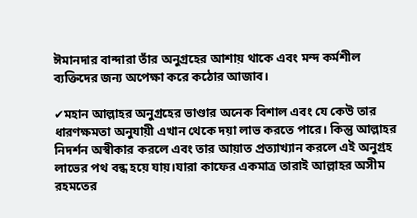ঈমানদার বান্দারা তাঁর অনুগ্রহের আশায় থাকে এবং মন্দ কর্মশীল ব্যক্তিদের জন্য অপেক্ষা করে কঠোর আজাব।

✔মহান আল্লাহর অনুগ্রহের ভাণ্ডার অনেক বিশাল এবং যে কেউ তার ধারণক্ষমতা অনুযায়ী এখান থেকে দয়া লাভ করতে পারে। কিন্তু আল্লাহর নিদর্শন অস্বীকার করলে এবং তার আয়াত প্রত্যাখ্যান করলে এই অনুগ্রহ লাভের পথ বন্ধ হয়ে যায়।যারা কাফের একমাত্র তারাই আল্লাহর অসীম রহমতের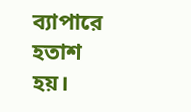ব্যাপারে হতাশ হয়।